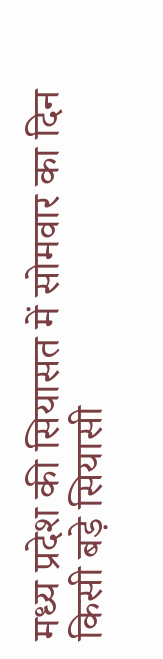मध्य प्रदेश की सियासत में सोमवार का दिन किसी बड़े सियासी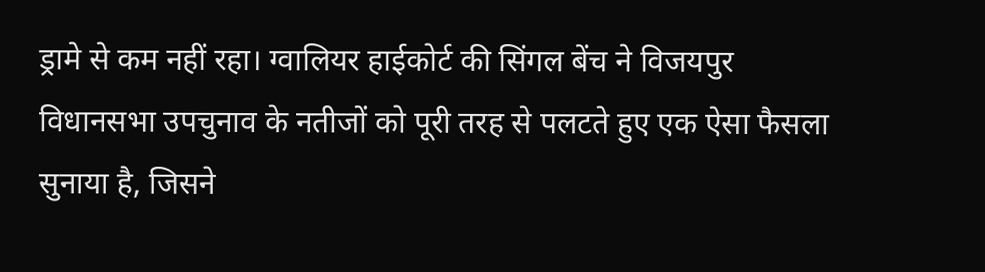ड्रामे से कम नहीं रहा। ग्वालियर हाईकोर्ट की सिंगल बेंच ने विजयपुर विधानसभा उपचुनाव के नतीजों को पूरी तरह से पलटते हुए एक ऐसा फैसला सुनाया है, जिसने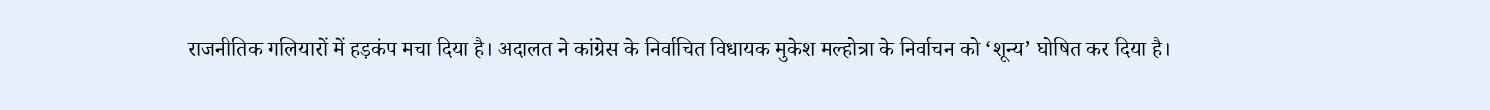राजनीतिक गलियारों में हड़कंप मचा दिया है। अदालत ने कांग्रेस के निर्वाचित विधायक मुकेश मल्होत्रा के निर्वाचन को ‘शून्य’ घोषित कर दिया है।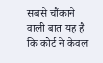सबसे चौंकाने वाली बात यह है कि कोर्ट ने केवल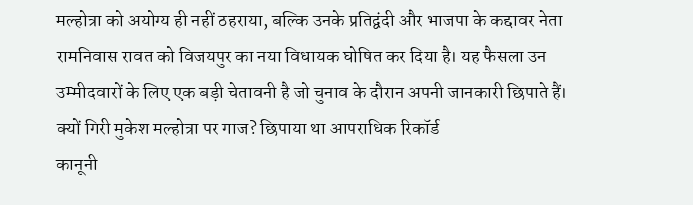मल्होत्रा को अयोग्य ही नहीं ठहराया, बल्कि उनके प्रतिद्वंदी और भाजपा के कद्दावर नेता रामनिवास रावत को विजयपुर का नया विधायक घोषित कर दिया है। यह फैसला उन उम्मीदवारों के लिए एक बड़ी चेतावनी है जो चुनाव के दौरान अपनी जानकारी छिपाते हैं।
क्यों गिरी मुकेश मल्होत्रा पर गाज? छिपाया था आपराधिक रिकॉर्ड
कानूनी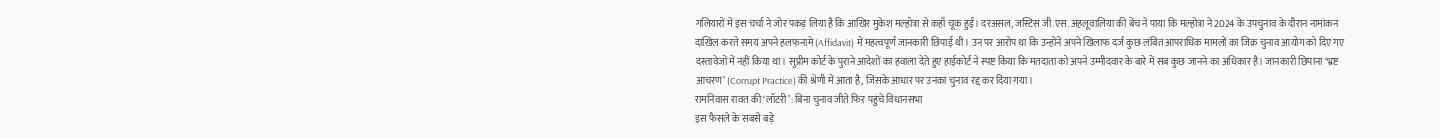गलियारों में इस चर्चा ने जोर पकड़ लिया है कि आखिर मुकेश मल्होत्रा से कहाँ चूक हुई। दरअसल, जस्टिस जी.एस. अहलूवालिया की बेंच ने पाया कि मल्होत्रा ने 2024 के उपचुनाव के दौरान नामांकन दाखिल करते समय अपने हलफनामे (Affidavit) में महत्वपूर्ण जानकारी छिपाई थी। उन पर आरोप था कि उन्होंने अपने खिलाफ दर्ज कुछ लंबित आपराधिक मामलों का जिक्र चुनाव आयोग को दिए गए दस्तावेजों में नहीं किया था। सुप्रीम कोर्ट के पुराने आदेशों का हवाला देते हुए हाईकोर्ट ने स्पष्ट किया कि मतदाता को अपने उम्मीदवार के बारे में सब कुछ जानने का अधिकार है। जानकारी छिपाना ‘भ्रष्ट आचरण’ (Corrupt Practice) की श्रेणी में आता है, जिसके आधार पर उनका चुनाव रद्द कर दिया गया।
रामनिवास रावत की ‘लॉटरी’: बिना चुनाव जीते फिर पहुंचे विधानसभा
इस फैसले के सबसे बड़े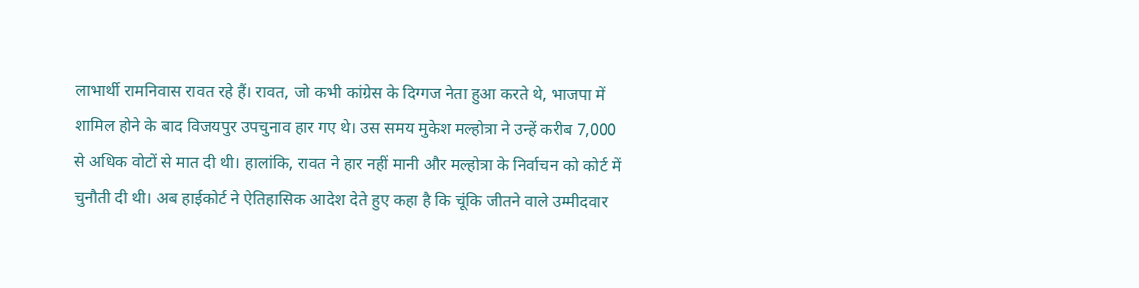लाभार्थी रामनिवास रावत रहे हैं। रावत, जो कभी कांग्रेस के दिग्गज नेता हुआ करते थे, भाजपा में शामिल होने के बाद विजयपुर उपचुनाव हार गए थे। उस समय मुकेश मल्होत्रा ने उन्हें करीब 7,000 से अधिक वोटों से मात दी थी। हालांकि, रावत ने हार नहीं मानी और मल्होत्रा के निर्वाचन को कोर्ट में चुनौती दी थी। अब हाईकोर्ट ने ऐतिहासिक आदेश देते हुए कहा है कि चूंकि जीतने वाले उम्मीदवार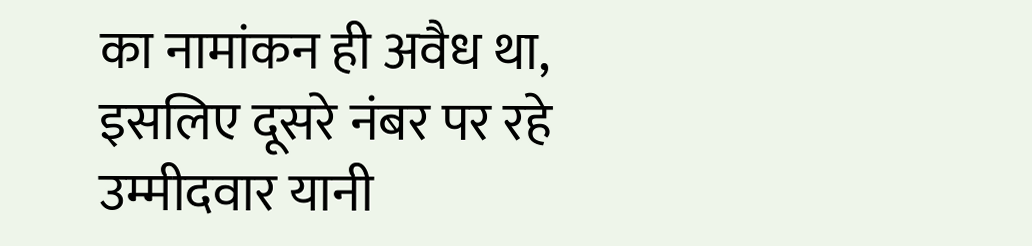का नामांकन ही अवैध था, इसलिए दूसरे नंबर पर रहे उम्मीदवार यानी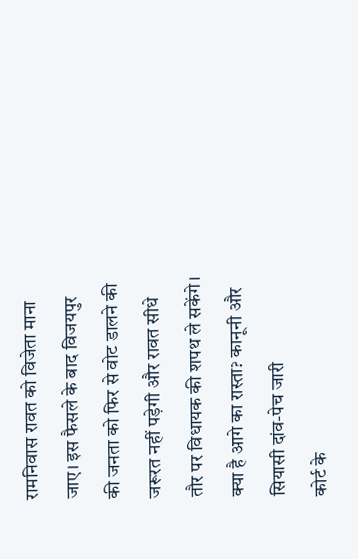रामनिवास रावत को विजेता माना जाए। इस फैसले के बाद विजयपुर की जनता को फिर से वोट डालने की जरूरत नहीं पड़ेगी और रावत सीधे तौर पर विधायक की शपथ ले सकेंगे।
क्या है आगे का रास्ता? कानूनी और सियासी दांव-पेच जारी
कोर्ट के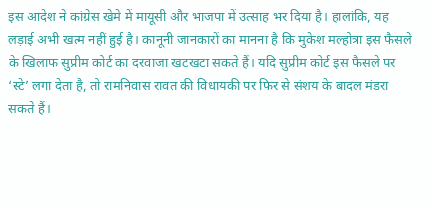इस आदेश ने कांग्रेस खेमे में मायूसी और भाजपा में उत्साह भर दिया है। हालांकि, यह लड़ाई अभी खत्म नहीं हुई है। कानूनी जानकारों का मानना है कि मुकेश मल्होत्रा इस फैसले के खिलाफ सुप्रीम कोर्ट का दरवाजा खटखटा सकते हैं। यदि सुप्रीम कोर्ट इस फैसले पर ‘स्टे’ लगा देता है, तो रामनिवास रावत की विधायकी पर फिर से संशय के बादल मंडरा सकते हैं।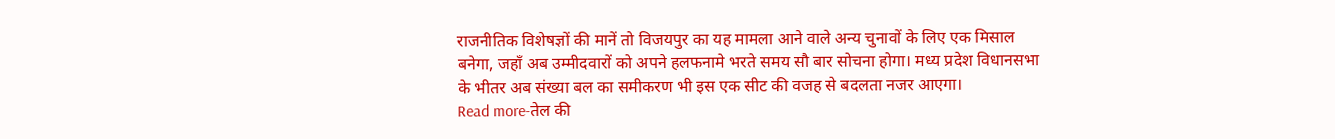राजनीतिक विशेषज्ञों की मानें तो विजयपुर का यह मामला आने वाले अन्य चुनावों के लिए एक मिसाल बनेगा, जहाँ अब उम्मीदवारों को अपने हलफनामे भरते समय सौ बार सोचना होगा। मध्य प्रदेश विधानसभा के भीतर अब संख्या बल का समीकरण भी इस एक सीट की वजह से बदलता नजर आएगा।
Read more-तेल की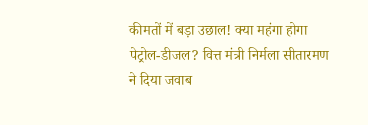कीमतों में बड़ा उछाल! क्या महंगा होगा पेट्रोल-डीजल? वित्त मंत्री निर्मला सीतारमण ने दिया जवाब